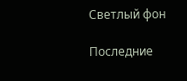Светлый фон

Последние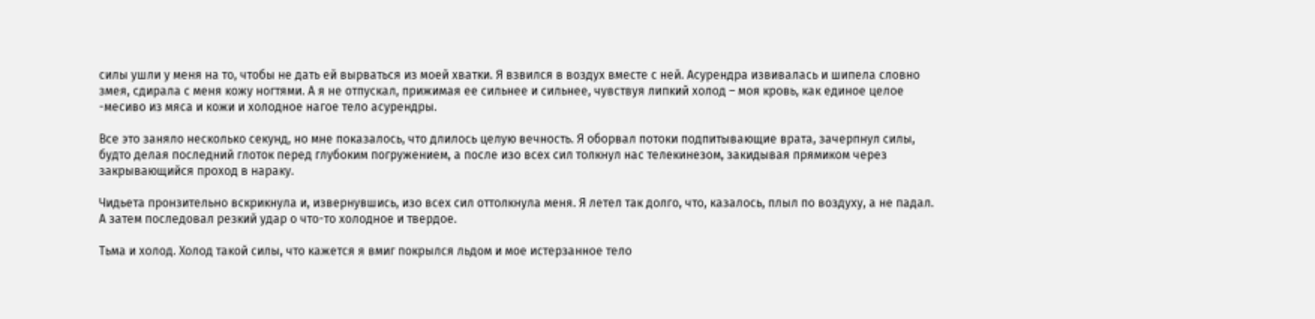силы ушли у меня на то, чтобы не дать ей вырваться из моей хватки. Я взвился в воздух вместе с ней. Асурендра извивалась и шипела словно змея, сдирала с меня кожу ногтями. А я не отпускал, прижимая ее сильнее и сильнее, чувствуя липкий холод – моя кровь, как единое целое -месиво из мяса и кожи и холодное нагое тело асурендры.

Все это заняло несколько секунд, но мне показалось, что длилось целую вечность. Я оборвал потоки подпитывающие врата, зачерпнул силы, будто делая последний глоток перед глубоким погружением, а после изо всех сил толкнул нас телекинезом, закидывая прямиком через закрывающийся проход в нараку.

Чидьета пронзительно вскрикнула и, извернувшись, изо всех сил оттолкнула меня. Я летел так долго, что, казалось, плыл по воздуху, а не падал. А затем последовал резкий удар о что-то холодное и твердое.

Тьма и холод. Холод такой силы, что кажется я вмиг покрылся льдом и мое истерзанное тело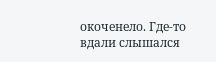окоченело. Где-то вдали слышался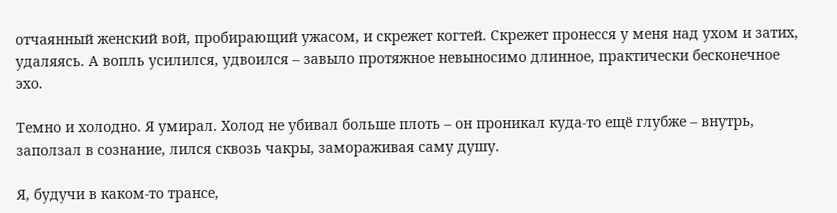отчаянный женский вой, пробирающий ужасом, и скрежет когтей. Скрежет пронесся у меня над ухом и затих, удаляясь. А вопль усилился, удвоился – завыло протяжное невыносимо длинное, практически бесконечное эхо.

Темно и холодно. Я умирал. Холод не убивал больше плоть – он проникал куда-то ещё глубже – внутрь, заползал в сознание, лился сквозь чакры, замораживая саму душу.

Я, будучи в каком-то трансе,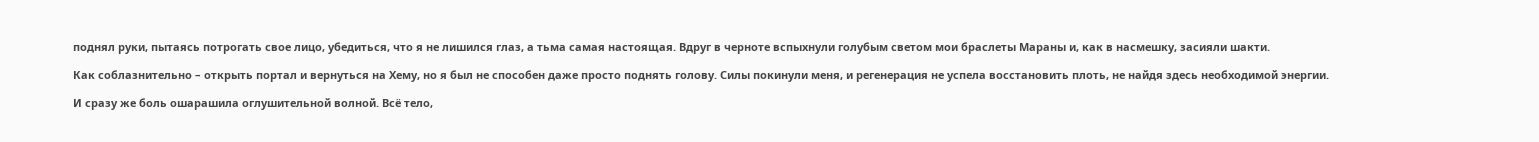поднял руки, пытаясь потрогать свое лицо, убедиться, что я не лишился глаз, а тьма самая настоящая. Вдруг в черноте вспыхнули голубым светом мои браслеты Мараны и, как в насмешку, засияли шакти.

Как соблазнительно – открыть портал и вернуться на Хему, но я был не способен даже просто поднять голову. Силы покинули меня, и регенерация не успела восстановить плоть, не найдя здесь необходимой энергии.

И сразу же боль ошарашила оглушительной волной. Всё тело,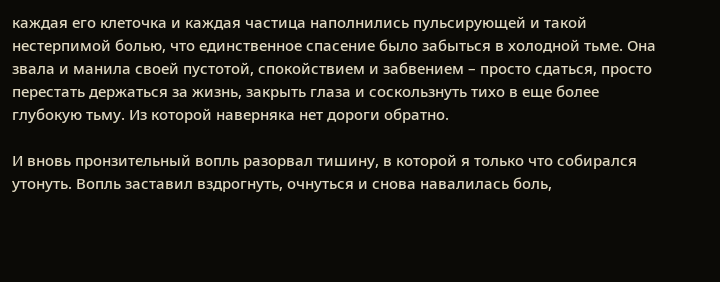каждая его клеточка и каждая частица наполнились пульсирующей и такой нестерпимой болью, что единственное спасение было забыться в холодной тьме. Она звала и манила своей пустотой, спокойствием и забвением – просто сдаться, просто перестать держаться за жизнь, закрыть глаза и соскользнуть тихо в еще более глубокую тьму. Из которой наверняка нет дороги обратно.

И вновь пронзительный вопль разорвал тишину, в которой я только что собирался утонуть. Вопль заставил вздрогнуть, очнуться и снова навалилась боль,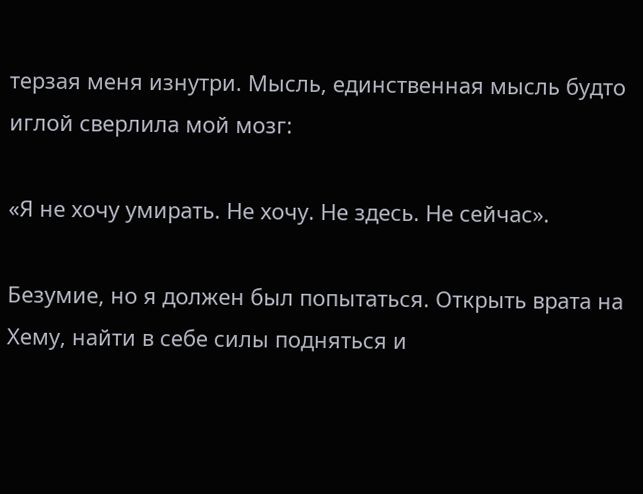терзая меня изнутри. Мысль, единственная мысль будто иглой сверлила мой мозг:

«Я не хочу умирать. Не хочу. Не здесь. Не сейчас».

Безумие, но я должен был попытаться. Открыть врата на Хему, найти в себе силы подняться и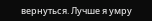вернуться. Лучше я умру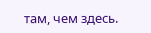там, чем здесь.